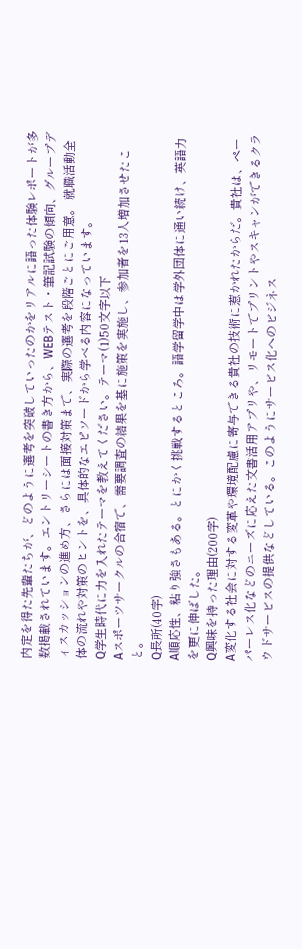内定を得た先輩たちが、どのように選考を突破していったのかをリアルに語った体験レポートが多数掲載されています。エントリーシートの書き方から、WEBテスト・筆記試験の傾向、グループディスカッションの進め方、さらには面接対策まで、実際の選考を段階ごとにご用意。 就職活動全体の流れや対策のヒントを、具体的なエピソードから学べる内容になっています。
Q学生時代に力を入れたテーマを教えてください。テーマ(1)50文字以下
Aスポーツサークルの合宿で、需要調査の結果を基に施策を実施し、参加者を13人増加させたこと。
Q長所(40字)
A順応性、粘り強さもある。とにかく挑戦するところ。語学留学中は学外団体に通い続け、英語力を更に伸ばした。
Q興味を持った理由(200字)
A変化する社会に対する変革や環境配慮に寄与できる貴社の技術に惹かれたからだ。貴社は、ペーパーレス化などのニーズに応えた文書活用アプリや、リモートでプリントやスキャンができるクラウドサービスの提供などしている。このようにサービス化へのビジネス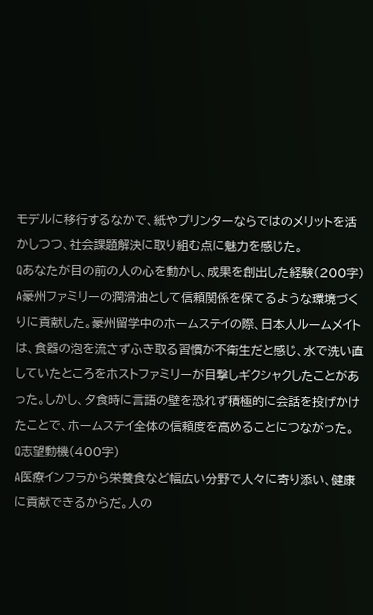モデルに移行するなかで、紙やプリンターならではのメリットを活かしつつ、社会課題解決に取り組む点に魅力を感じた。
Qあなたが目の前の人の心を動かし、成果を創出した経験(200字)
A豪州ファミリーの潤滑油として信頼関係を保てるような環境づくりに貢献した。豪州留学中のホームステイの際、日本人ルームメイトは、食器の泡を流さずふき取る習慣が不衛生だと感じ、水で洗い直していたところをホストファミリーが目撃しギクシャクしたことがあった。しかし、夕食時に言語の壁を恐れず積極的に会話を投げかけたことで、ホームステイ全体の信頼度を高めることにつながった。
Q志望動機(400字)
A医療インフラから栄養食など幅広い分野で人々に寄り添い、健康に貢献できるからだ。人の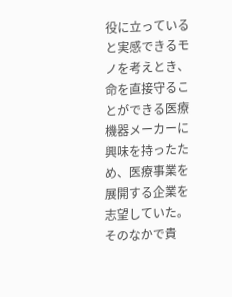役に立っていると実感できるモノを考えとき、命を直接守ることができる医療機器メーカーに興味を持ったため、医療事業を展開する企業を志望していた。そのなかで貴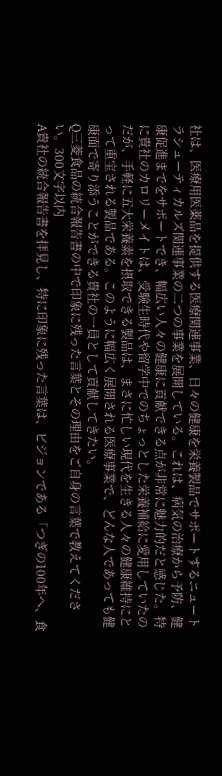社は、医療用医薬品を提供する医療関連事業、日々の健康を栄養製品でサポートするニュートラシューティカルズ関連事業の二つの事業を展開している。これは、病気の治療から予防、健康促進までをサポートでき、幅広い人々の健康に貢献できる点が非常に魅力的だと感じた。特に貴社のカロリーメイトは、受験生時代や留学中でのちょっとした栄養補給に愛用していたのだが、手軽に五大栄養素を摂取できる製品は、まさに忙しい現代を生きる人々の健康維持にとって重宝される製品である。このように幅広く展開される医療事業で、どんな人であっても健康面で寄り添うことができる貴社の一員として貢献してきたい。
Q三菱食品の統合報告書の中で印象に残った言葉とその理由をご自身の言葉で教えてください。300文字以内
A貴社の統合報告書を拝見し、特に印象に残った言葉は、ビジョンである「つぎの100年へ、食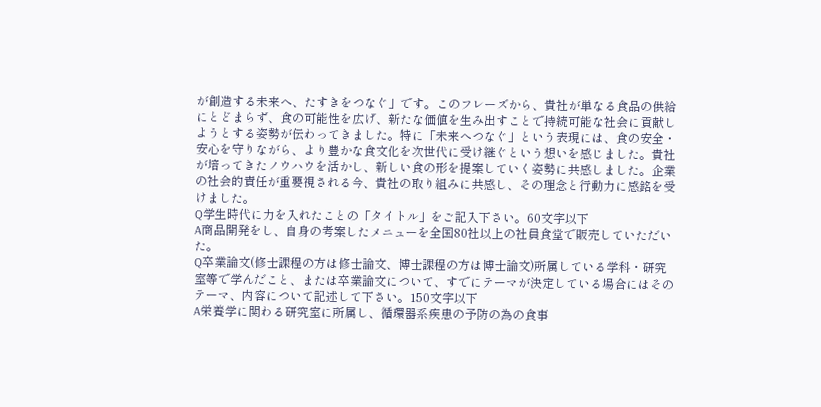が創造する未来へ、たすきをつなぐ」です。このフレーズから、貴社が単なる食品の供給にとどまらず、食の可能性を広げ、新たな価値を生み出すことで持続可能な社会に貢献しようとする姿勢が伝わってきました。特に「未来へつなぐ」という表現には、食の安全・安心を守りながら、より豊かな食文化を次世代に受け継ぐという想いを感じました。貴社が培ってきたノウハウを活かし、新しい食の形を提案していく姿勢に共感しました。企業の社会的責任が重要視される今、貴社の取り組みに共感し、その理念と行動力に感銘を受けました。
Q学生時代に力を入れたことの「タイトル」をご記入下さい。60文字以下
A商品開発をし、自身の考案したメニューを全国80社以上の社員食堂で販売していただいた。
Q卒業論文(修士課程の方は修士論文、博士課程の方は博士論文)所属している学科・研究室等で学んだこと、または卒業論文について、すでにテーマが決定している場合にはそのテーマ、内容について記述して下さい。150文字以下
A栄養学に関わる研究室に所属し、循環器系疾患の予防の為の食事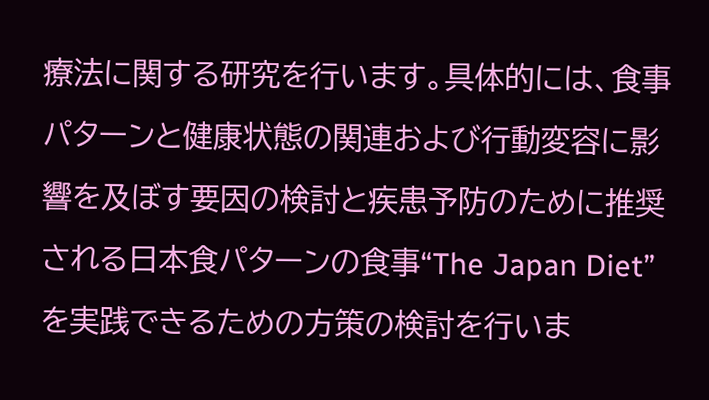療法に関する研究を行います。具体的には、食事パターンと健康状態の関連および行動変容に影響を及ぼす要因の検討と疾患予防のために推奨される日本食パターンの食事“The Japan Diet”を実践できるための方策の検討を行いま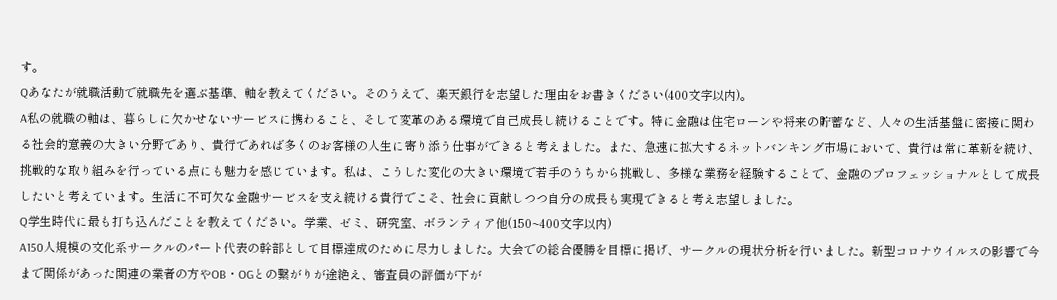す。
Qあなたが就職活動で就職先を選ぶ基準、軸を教えてください。そのうえで、楽天銀行を志望した理由をお書きください(400文字以内)。
A私の就職の軸は、暮らしに欠かせないサービスに携わること、そして変革のある環境で自己成長し続けることです。特に金融は住宅ローンや将来の貯蓄など、人々の生活基盤に密接に関わる社会的意義の大きい分野であり、貴行であれば多くのお客様の人生に寄り添う仕事ができると考えました。また、急速に拡大するネットバンキング市場において、貴行は常に革新を続け、挑戦的な取り組みを行っている点にも魅力を感じています。私は、こうした変化の大きい環境で若手のうちから挑戦し、多様な業務を経験することで、金融のプロフェッショナルとして成長したいと考えています。生活に不可欠な金融サービスを支え続ける貴行でこそ、社会に貢献しつつ自分の成長も実現できると考え志望しました。
Q学生時代に最も打ち込んだことを教えてください。学業、ゼミ、研究室、ボランティア他(150~400文字以内)
A150人規模の文化系サークルのパート代表の幹部として目標達成のために尽力しました。大会での総合優勝を目標に掲げ、サークルの現状分析を行いました。新型コロナウイルスの影響で今まで関係があった関連の業者の方やOB・OGとの繋がりが途絶え、審査員の評価が下が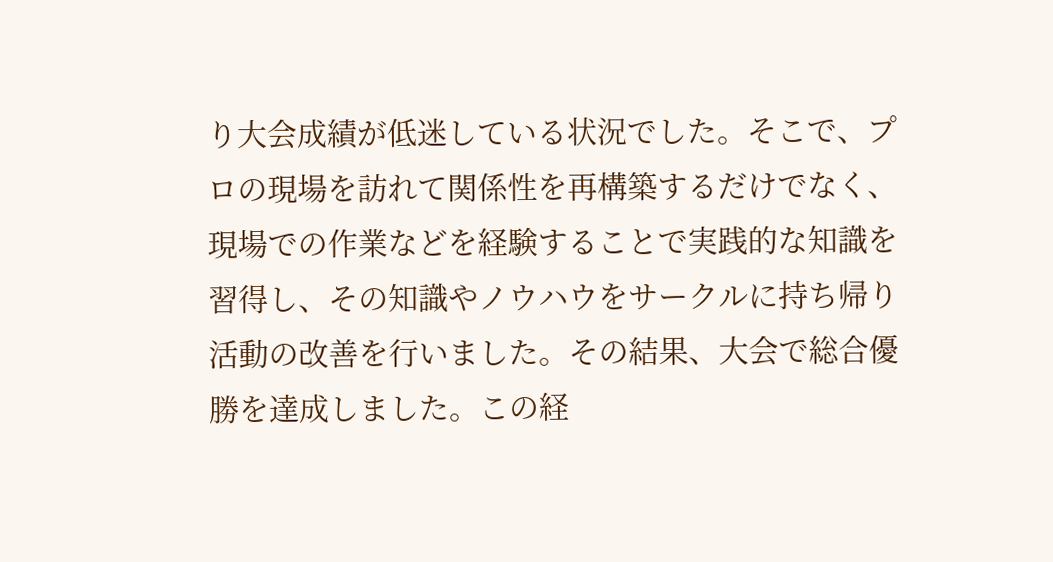り大会成績が低迷している状況でした。そこで、プロの現場を訪れて関係性を再構築するだけでなく、現場での作業などを経験することで実践的な知識を習得し、その知識やノウハウをサークルに持ち帰り活動の改善を行いました。その結果、大会で総合優勝を達成しました。この経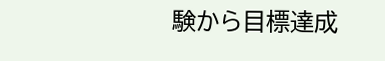験から目標達成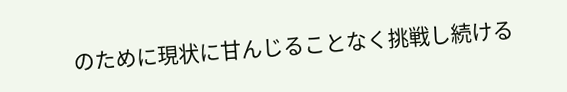のために現状に甘んじることなく挑戦し続ける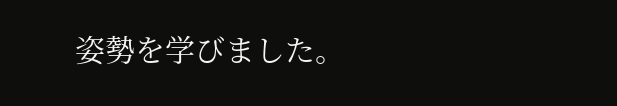姿勢を学びました。